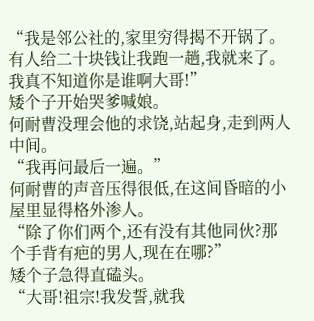“我是邻公社的,家里穷得揭不开锅了。有人给二十块钱让我跑一趟,我就来了。我真不知道你是谁啊大哥!”
矮个子开始哭爹喊娘。
何耐曹没理会他的求饶,站起身,走到两人中间。
“我再问最后一遍。”
何耐曹的声音压得很低,在这间昏暗的小屋里显得格外渗人。
“除了你们两个,还有没有其他同伙?那个手背有疤的男人,现在在哪?”
矮个子急得直磕头。
“大哥!祖宗!我发誓,就我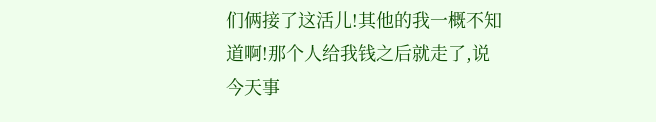们俩接了这活儿!其他的我一概不知道啊!那个人给我钱之后就走了,说今天事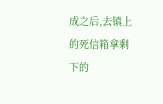成之后,去镇上的死信箱拿剩下的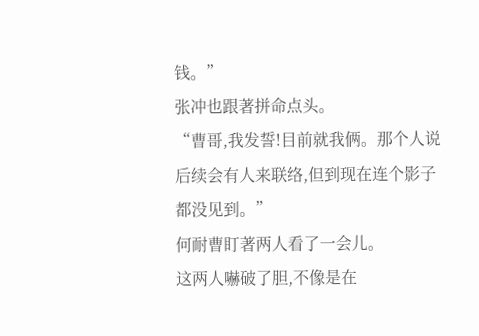钱。”
张冲也跟著拼命点头。
“曹哥,我发誓!目前就我俩。那个人说后续会有人来联络,但到现在连个影子都没见到。”
何耐曹盯著两人看了一会儿。
这两人嚇破了胆,不像是在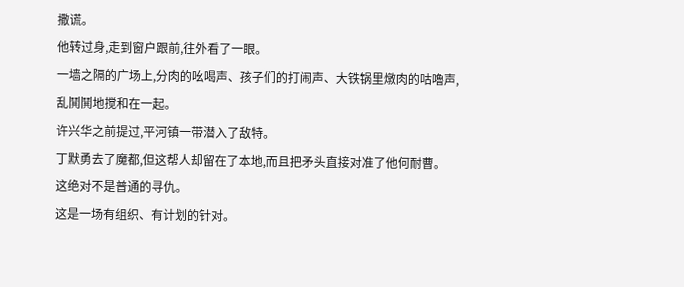撒谎。
他转过身,走到窗户跟前,往外看了一眼。
一墙之隔的广场上,分肉的吆喝声、孩子们的打闹声、大铁锅里燉肉的咕嚕声,乱鬨鬨地搅和在一起。
许兴华之前提过,平河镇一带潜入了敌特。
丁默勇去了魔都,但这帮人却留在了本地,而且把矛头直接对准了他何耐曹。
这绝对不是普通的寻仇。
这是一场有组织、有计划的针对。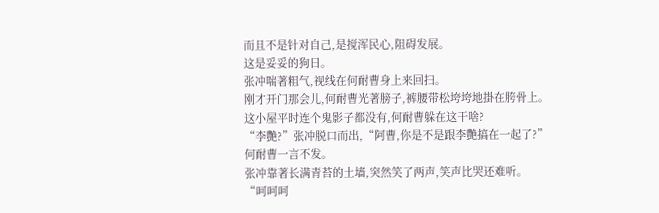而且不是针对自己,是搅浑民心,阻碍发展。
这是妥妥的狗日。
张冲喘著粗气,视线在何耐曹身上来回扫。
刚才开门那会儿,何耐曹光著膀子,裤腰带松垮垮地掛在胯骨上。
这小屋平时连个鬼影子都没有,何耐曹躲在这干啥?
“李艷?”张冲脱口而出,“阿曹,你是不是跟李艷搞在一起了?”
何耐曹一言不发。
张冲靠著长满青苔的土墙,突然笑了两声,笑声比哭还难听。
“呵呵呵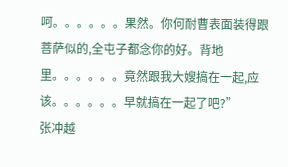呵。。。。。。果然。你何耐曹表面装得跟菩萨似的,全屯子都念你的好。背地里。。。。。。竟然跟我大嫂搞在一起,应该。。。。。。早就搞在一起了吧?”
张冲越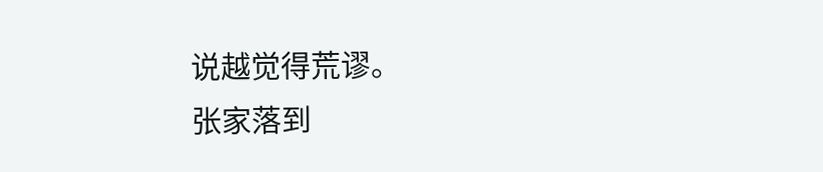说越觉得荒谬。
张家落到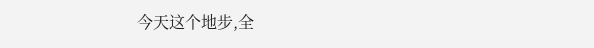今天这个地步,全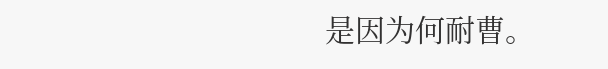是因为何耐曹。